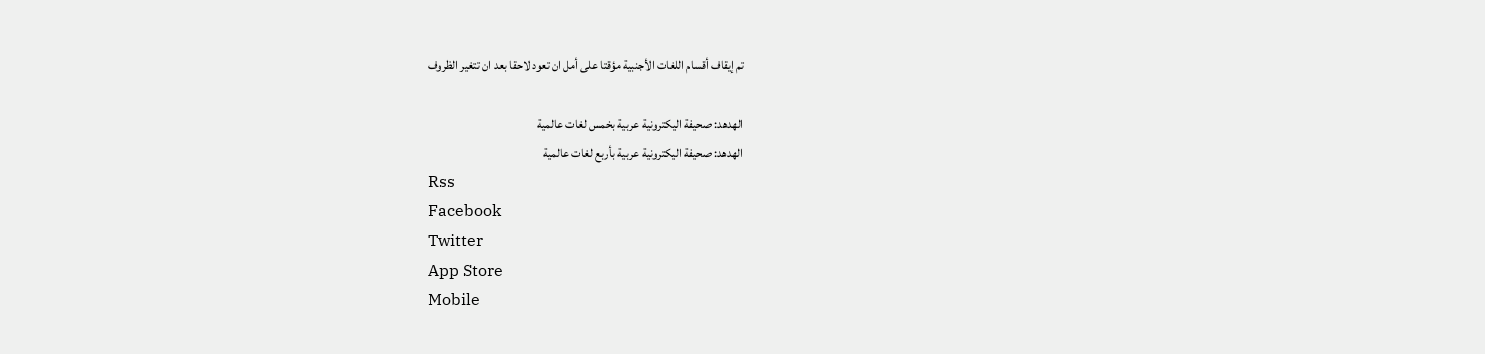تم إيقاف أقسام اللغات الأجنبية مؤقتا على أمل ان تعود لاحقا بعد ان تتغير الظروف

الهدهد: صحيفة اليكترونية عربية بخمس لغات عالمية
الهدهد: صحيفة اليكترونية عربية بأربع لغات عالمية
Rss
Facebook
Twitter
App Store
Mobile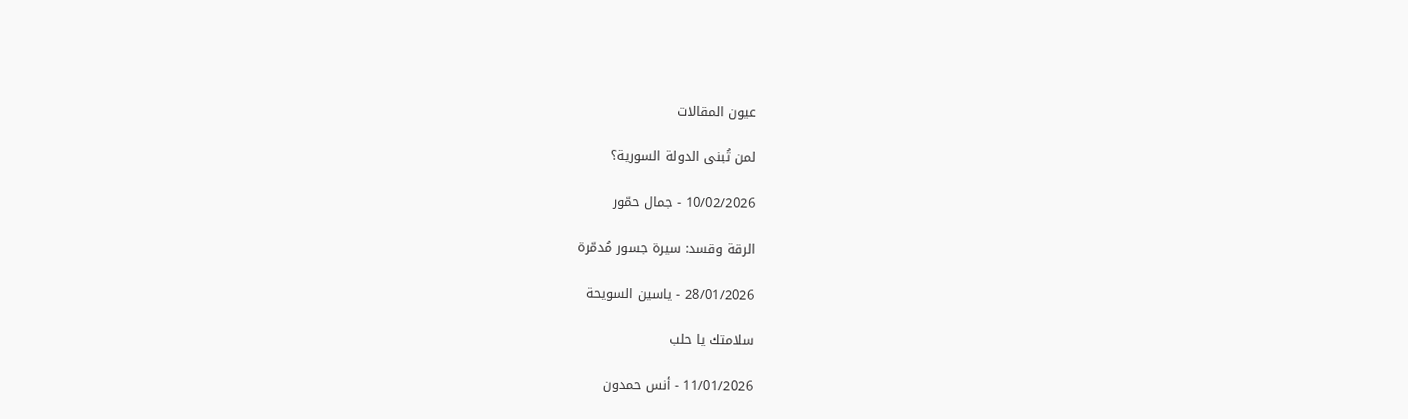عيون المقالات

لمن تُبنى الدولة السورية؟

10/02/2026 - جمال حمّور

الرقة وقسد: سيرة جسور مُدمّرة

28/01/2026 - ياسين السويحة

سلامتك يا حلب

11/01/2026 - أنس حمدون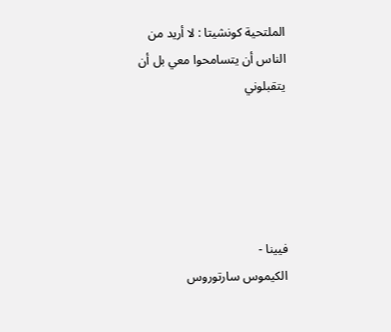الملتحية كونشيتا : لا أريد من الناس أن يتسامحوا معي بل أن يتقبلوني





فيينا -
الكيموس سارتوروس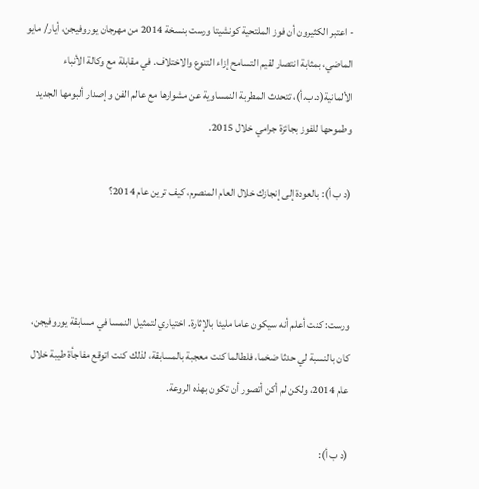- اعتبر الكثيرون أن فوز الملتحية كونشيتا ورست بنسخة 2014 من مهرجان يوروفيجن، أيار/ مايو الماضي، بمثابة انتصار لقيم التسامح إزاء التنوع والاختلاف. في مقابلة مع وكالة الأنباء الألمانية(د.ب.أ)، تتحدث المطربة النمساوية عن مشوارها مع عالم الفن وإصدار ألبومها الجديد وطموحها للفوز بجائزة جرامي خلال 2015.

(د ب أ): بالعودة إلى إنجازك خلال العام المنصرم، كيف ترين عام 2014؟



ورست: كنت أعلم أنه سيكون عاما مليئا بالإثارة. اختياري لتمثيل النمسا في مسابقة يوروفيجن، كان بالنسبة لي حدثا ضخما، فلطالما كنت معجبة بالمسابقة، لذلك كنت اتوقع مفاجأة طيبة خلال عام 2014، ولكن لم أكن أتصور أن تكون بهذه الروعة.

(د ب أ):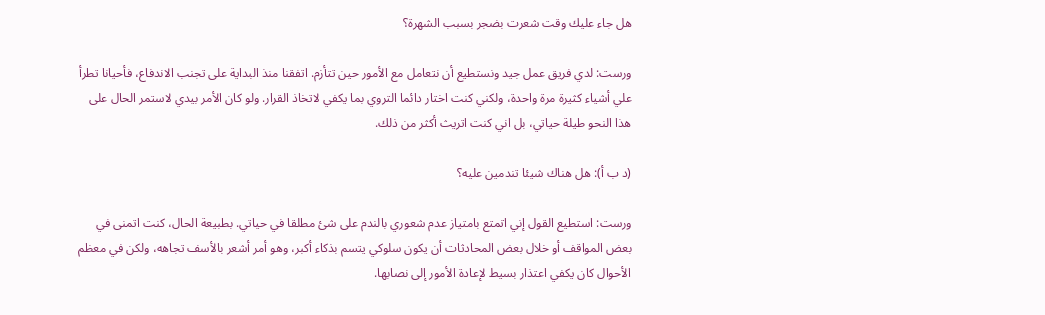هل جاء عليك وقت شعرت بضجر بسبب الشهرة؟

ورست: لدي فريق عمل جيد ونستطيع أن نتعامل مع الأمور حين تتأزم. اتفقنا منذ البداية على تجنب الاندفاع، فأحيانا تطرأ علي أشياء كثيرة مرة واحدة، ولكني كنت اختار دائما التروي بما يكفي لاتخاذ القرار. ولو كان الأمر بيدي لاستمر الحال على هذا النحو طيلة حياتي، بل اني كنت اتريث أكثر من ذلك.

(د ب أ): هل هناك شيئا تندمين عليه؟

ورست: استطيع القول إني اتمتع بامتياز عدم شعوري بالندم على شئ مطلقا في حياتي. بطبيعة الحال، كنت اتمنى في بعض المواقف أو خلال بعض المحادثات أن يكون سلوكي يتسم بذكاء أكبر، وهو أمر أشعر بالأسف تجاهه، ولكن في معظم الأحوال كان يكفي اعتذار بسيط لإعادة الأمور إلى نصابها.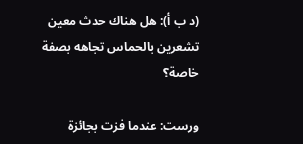(د ب أ): هل هناك حدث معين تشعرين بالحماس تجاهه بصفة خاصة؟

ورست: عندما فزت بجائزة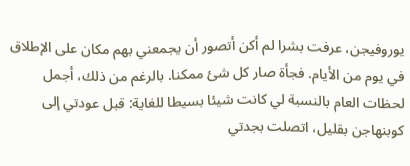يوروفيجن، عرفت بشرا لم أكن أتصور أن يجمعني بهم مكان على الإطلاق في يوم من الأيام. فجأة صار كل شئ ممكنا. بالرغم من ذلك، أجمل لحظات العام بالنسبة لي كانت شيئا بسيطا للغاية: قبل عودتي إلى كوبنهاجن بقليل، اتصلت بجدتي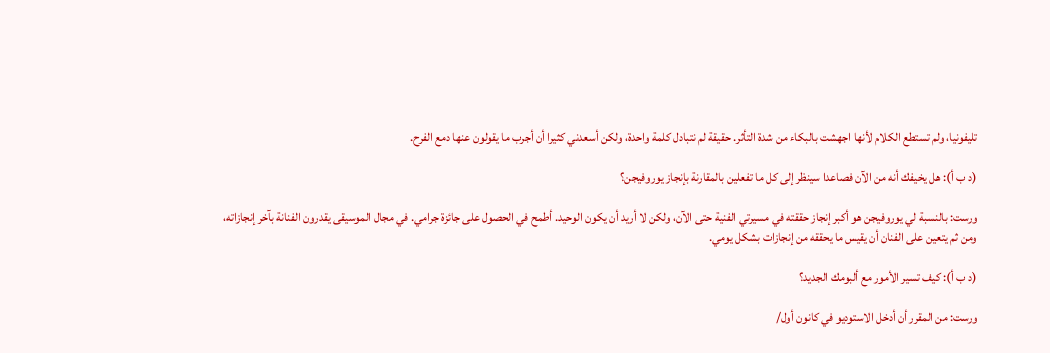تليفونيا، ولم تستطع الكلام لأنها اجهشت بالبكاء من شدة التأثر. حقيقة لم نتبادل كلمة واحدة، ولكن أسعدني كثيرا أن أجرب ما يقولون عنها دمع الفرح.

(د ب أ): هل يخيفك أنه من الآن فصاعدا سينظر إلى كل ما تفعلين بالمقارنة بإنجاز يوروفيجن؟

ورست: بالنسبة لي يوروفيجن هو أكبر إنجاز حققته في مسيرتي الفنية حتى الآن، ولكن لا أريد أن يكون الوحيد. أطمح في الحصول على جائزة جرامي. في مجال الموسيقى يقدرون الفنانة بآخر إنجازاته، ومن ثم يتعين على الفنان أن يقيس ما يحققه من إنجازات بشكل يومي.

(د ب أ): كيف تسير الأمور مع ألبومك الجديد؟

ورست: من المقرر أن أدخل الاستوديو في كانون أول/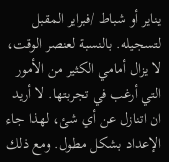يناير أو شباط /فبراير المقبل لتسجيله. بالنسبة لعنصر الوقت، لا يزال أمامي الكثير من الأمور التي أرغب في تجربتها. لا أريد ان اتنازل عن أي شئ، لهذا جاء الإعداد بشكل مطول. ومع ذلك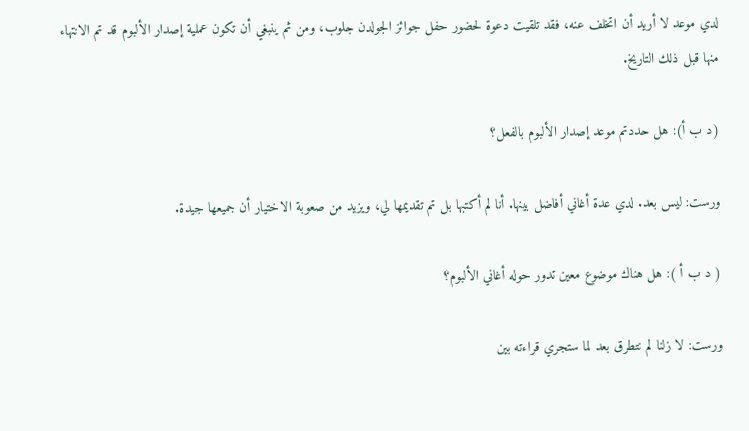لدي موعد لا أريد أن اتخلف عنه، فقد تلقيت دعوة لحضور حفل جوائز الجولدن جلوب، ومن ثم ينبغي أن تكون عملية إصدار الألبوم قد تم الانتهاء منها قبل ذلك التاريخ.

(د ب أ): هل حددتم موعد إصدار الألبوم بالفعل؟

ورست: ليس بعد. لدي عدة أغاني أفاضل بينها. أنا لم أكتبها بل تم تقديمها لي، ويزيد من صعوبة الاختيار أن جميعها جيدة.

( د ب أ ): هل هناك موضوع معين تدور حوله أغاني الألبوم؟

ورست: لا زلنا لم نتطرق بعد لما ستجري قراءته بين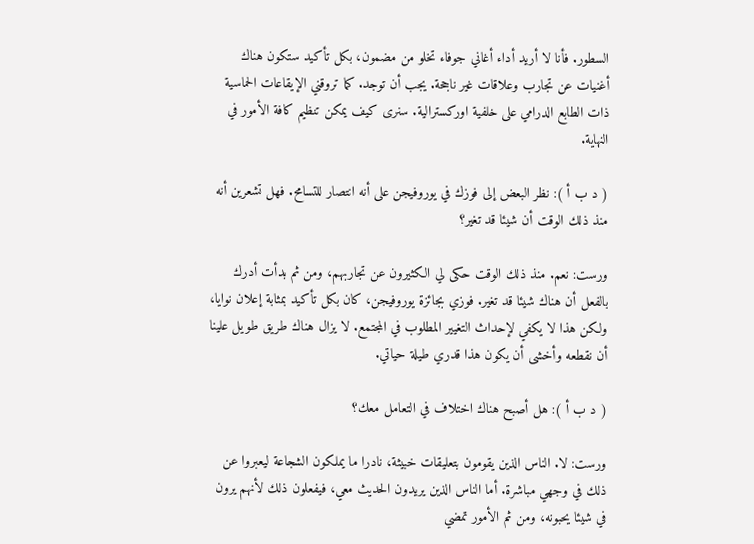السطور. فأنا لا أريد أداء أغاني جوفاء تخلو من مضمون، بكل تأكيد ستكون هناك أغنيات عن تجارب وعلاقات غير ناجحة. يجب أن توجد. كما تروقني الإيقاعات الحماسية ذات الطابع الدرامي على خلفية اوركسترالية. سنرى كيف يمكن تنظيم كافة الأمور في النهاية.

( د ب أ ): نظر البعض إلى فوزك في يوروفيجن على أنه انتصار للتسامح. فهل تشعرين أنه منذ ذلك الوقت أن شيئا قد تغير؟

ورست: نعم. منذ ذلك الوقت حكى لي الكثيرون عن تجاربهم، ومن ثم بدأت أدرك بالفعل أن هناك شيئا قد تغير. فوزي بجائزة يوروفيجن، كان بكل تأكيد بمثابة إعلان نوايا، ولكن هذا لا يكفي لإحداث التغيير المطلوب في المجتمع. لا يزال هناك طريق طويل علينا أن نقطعه وأخشى أن يكون هذا قدري طيلة حياتي.

( د ب أ ): هل أصبح هناك اختلاف في التعامل معك؟

ورست: لا. الناس الذين يقومون بتعليقات خبيثة، نادرا ما يملكون الشجاعة ليعبروا عن ذلك في وجهي مباشرة. أما الناس الذين يريدون الحديث معي، فيفعلون ذلك لأنهم يرون في شيئا يحبونه، ومن ثم الأمور تمضي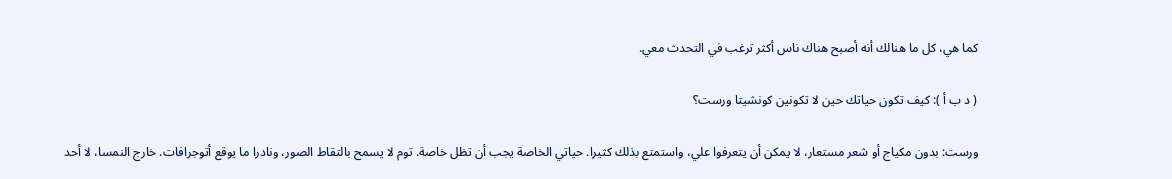كما هي، كل ما هنالك أنه أصبح هناك ناس أكثر ترغب في التحدث معي.

( د ب أ ): كيف تكون حياتك حين لا تكونين كونشيتا ورست؟

ورست: بدون مكياج أو شعر مستعار، لا يمكن أن يتعرفوا علي، واستمتع بذلك كثيرا. حياتي الخاصة يجب أن تظل خاصة. توم لا يسمح بالتقاط الصور، ونادرا ما يوقع أتوجرافات. خارج النمسا، لا أحد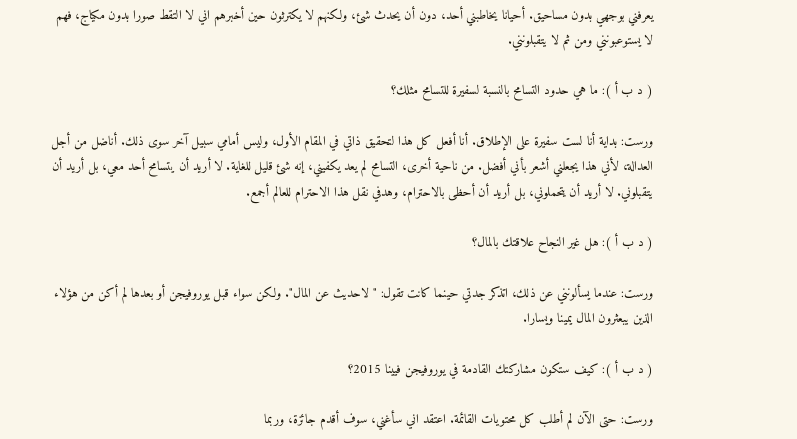يعرفني بوجهي بدون مساحيق. أحيانا يخاطبني أحد، دون أن يحدث شئ، ولكنهم لا يكترثون حين أخبرهم اني لا التقط صورا بدون مكياج، فهم لا يستوعبونني ومن ثم لا يتقبلونني.

( د ب أ ): ما هي حدود التسامح بالنسبة لسفيرة للتسامح مثلك؟

ورست: بداية أنا لست سفيرة على الإطلاق. أنا أفعل كل هذا لتحقيق ذاتي في المقام الأول، وليس أمامي سبيل آخر سوى ذلك. أناضل من أجل العدالة، لأني هذا يجعلني أشعر بأني أفضل. من ناحية أخرى، التسامح لم يعد يكفيني، إنه شئ قليل للغاية. لا أريد أن يتسامح أحد معي، بل أريد أن يتقبلوني. لا أريد أن يتحملوني، بل أريد أن أحظى بالاحترام، وهدفي نقل هذا الاحترام للعالم أجمع.

( د ب أ ): هل غير النجاح علاقتك بالمال؟

ورست: عندما يسألونني عن ذلك، اتذكر جدتي حينما كانت تقول: "لاحديث عن المال". ولكن سواء قبل يوروفيجن أو بعدها لم أكن من هؤلاء الذين يبعثرون المال يمينا ويسارا.

( د ب أ ): كيف ستكون مشاركتك القادمة في يوروفيجن فيينا 2015؟

ورست: حتى الآن لم أطلب كل محتويات القائمة. اعتقد اني سأغني، سوف أقدم جائزة، وربما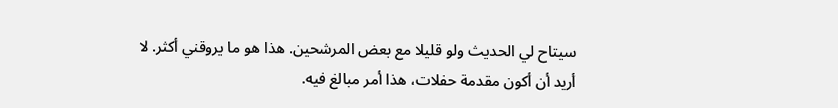سيتاح لي الحديث ولو قليلا مع بعض المرشحين. هذا هو ما يروقني أكثر. لا أريد أن أكون مقدمة حفلات، هذا أمر مبالغ فيه.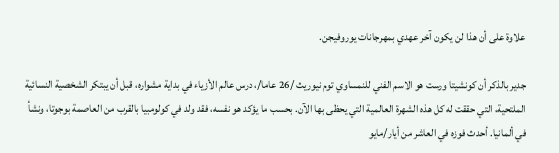علاوة على أن هذا لن يكون آخر عهدي بمهرجانات يوروفيجن.

جدير بالذكر أن كونشيتا ورست هو الاسم الفني للنمساوي توم نيوريث /26 عاما/، درس عالم الأزياء في بداية مشواره، قبل أن يبتكر الشخصية النسائية الملتحية، التي حققت له كل هذه الشهرة العالمية التي يحظى بها الآن. بحسب ما يؤكد هو نفسه، فقد ولد في كولومبيا بالقرب من العاصمة بوجوتا، ونشأ في ألمانيا. أحدث فوزه في العاشر من أيار/مايو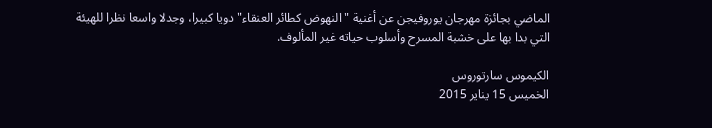الماضي بجائزة مهرجان يوروفيجن عن أغنية "النهوض كطائر العنقاء" دويا كبيرا، وجدلا واسعا نظرا للهيئة التي بدا بها على خشبة المسرح وأسلوب حياته غير المألوف.

الكيموس سارتوروس
الخميس 15 يناير 2015